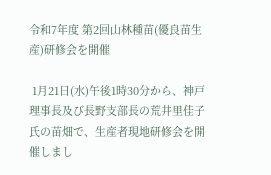令和7年度 第2回山林種苗(優良苗生産)研修会を開催

 1月21日(水)午後1時30分から、神戸理事長及び長野支部長の荒井里佳子氏の苗畑で、生産者現地研修会を開催しまし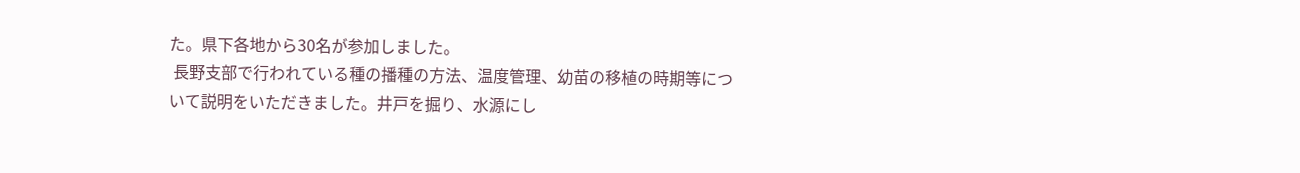た。県下各地から30名が参加しました。
 長野支部で行われている種の播種の方法、温度管理、幼苗の移植の時期等について説明をいただきました。井戸を掘り、水源にし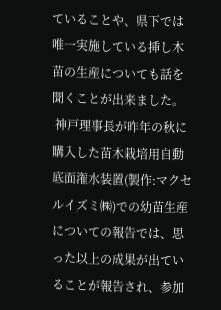ていることや、県下では唯一実施している挿し木苗の生産についても話を聞くことが出来ました。
 神戸理事長が昨年の秋に購入した苗木栽培用自動底面潅水装置(製作:マクセルイズミ㈱)での幼苗生産についての報告では、思った以上の成果が出ていることが報告され、参加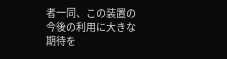者一同、この装置の今後の利用に大きな期待を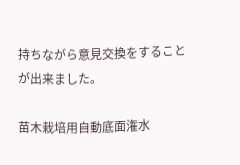持ちながら意見交換をすることが出来ました。

苗木栽培用自動底面潅水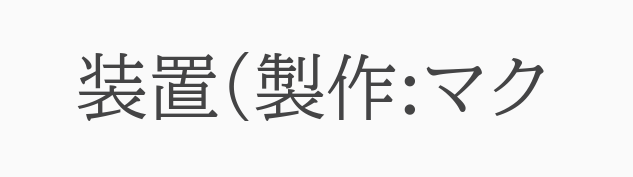装置(製作:マク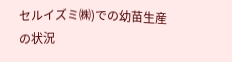セルイズミ㈱)での幼苗生産の状況